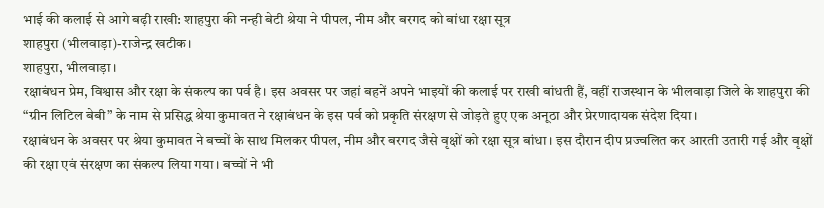भाई की कलाई से आगे बढ़ी राखी: शाहपुरा की नन्ही बेटी श्रेया ने पीपल, नीम और बरगद को बांधा रक्षा सूत्र
शाहपुरा (भीलवाड़ा)-राजेन्द्र खटीक।
शाहपुरा, भीलवाड़ा।
रक्षाबंधन प्रेम, विश्वास और रक्षा के संकल्प का पर्व है। इस अवसर पर जहां बहनें अपने भाइयों की कलाई पर राखी बांधती हैं, वहीं राजस्थान के भीलवाड़ा जिले के शाहपुरा की “ग्रीन लिटिल बेबी” के नाम से प्रसिद्ध श्रेया कुमावत ने रक्षाबंधन के इस पर्व को प्रकृति संरक्षण से जोड़ते हुए एक अनूठा और प्रेरणादायक संदेश दिया।
रक्षाबंधन के अवसर पर श्रेया कुमावत ने बच्चों के साथ मिलकर पीपल, नीम और बरगद जैसे वृक्षों को रक्षा सूत्र बांधा। इस दौरान दीप प्रज्वलित कर आरती उतारी गई और वृक्षों की रक्षा एवं संरक्षण का संकल्प लिया गया। बच्चों ने भी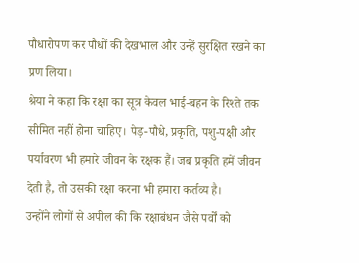पौधारोपण कर पौधों की देखभाल और उन्हें सुरक्षित रखने का प्रण लिया।
श्रेया ने कहा कि रक्षा का सूत्र केवल भाई-बहन के रिश्ते तक सीमित नहीं होना चाहिए। पेड़-पौधे, प्रकृति, पशु-पक्षी और पर्यावरण भी हमारे जीवन के रक्षक हैं। जब प्रकृति हमें जीवन देती है, तो उसकी रक्षा करना भी हमारा कर्तव्य है।
उन्होंने लोगों से अपील की कि रक्षाबंधन जैसे पर्वों को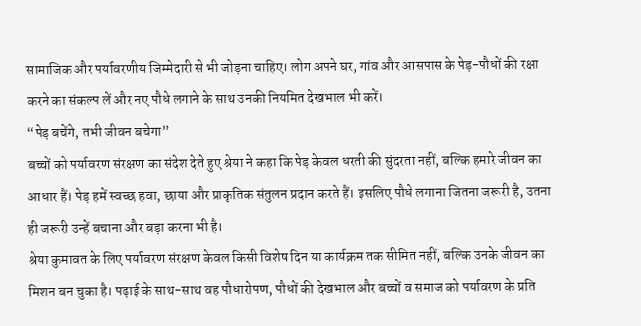सामाजिक और पर्यावरणीय जिम्मेदारी से भी जोड़ना चाहिए। लोग अपने घर, गांव और आसपास के पेड़-पौधों की रक्षा करने का संकल्प लें और नए पौधे लगाने के साथ उनकी नियमित देखभाल भी करें।
“पेड़ बचेंगे, तभी जीवन बचेगा”
बच्चों को पर्यावरण संरक्षण का संदेश देते हुए श्रेया ने कहा कि पेड़ केवल धरती की सुंदरता नहीं, बल्कि हमारे जीवन का आधार हैं। पेड़ हमें स्वच्छ हवा, छाया और प्राकृतिक संतुलन प्रदान करते हैं। इसलिए पौधे लगाना जितना जरूरी है, उतना ही जरूरी उन्हें बचाना और बड़ा करना भी है।
श्रेया कुमावत के लिए पर्यावरण संरक्षण केवल किसी विशेष दिन या कार्यक्रम तक सीमित नहीं, बल्कि उनके जीवन का मिशन बन चुका है। पढ़ाई के साथ-साथ वह पौधारोपण, पौधों की देखभाल और बच्चों व समाज को पर्यावरण के प्रति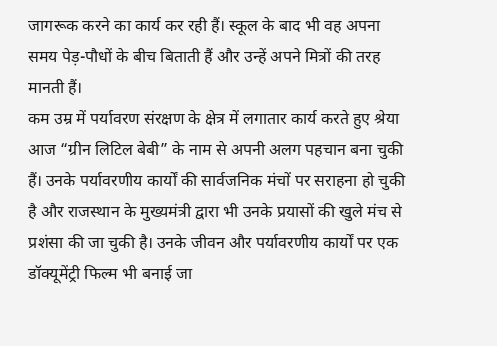जागरूक करने का कार्य कर रही हैं। स्कूल के बाद भी वह अपना समय पेड़-पौधों के बीच बिताती हैं और उन्हें अपने मित्रों की तरह मानती हैं।
कम उम्र में पर्यावरण संरक्षण के क्षेत्र में लगातार कार्य करते हुए श्रेया आज “ग्रीन लिटिल बेबी” के नाम से अपनी अलग पहचान बना चुकी हैं। उनके पर्यावरणीय कार्यों की सार्वजनिक मंचों पर सराहना हो चुकी है और राजस्थान के मुख्यमंत्री द्वारा भी उनके प्रयासों की खुले मंच से प्रशंसा की जा चुकी है। उनके जीवन और पर्यावरणीय कार्यों पर एक डॉक्यूमेंट्री फिल्म भी बनाई जा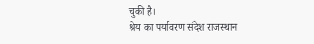चुकी है।
श्रेय का पर्यावरण संदेश राजस्थान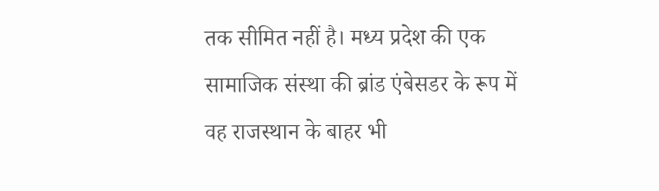तक सीमित नहीं है। मध्य प्रदेश की एक सामाजिक संस्था की ब्रांड एंबेसडर के रूप में वह राजस्थान के बाहर भी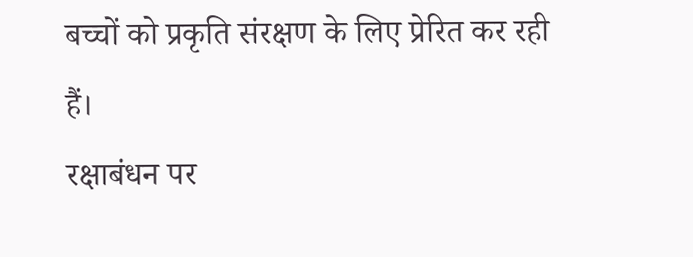बच्चों को प्रकृति संरक्षण के लिए प्रेरित कर रही हैं।
रक्षाबंधन पर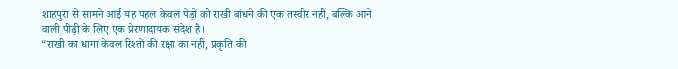शाहपुरा से सामने आई यह पहल केवल पेड़ों को राखी बांधने की एक तस्वीर नहीं, बल्कि आने वाली पीढ़ी के लिए एक प्रेरणादायक संदेश है।
“राखी का धागा केवल रिश्तों की रक्षा का नहीं, प्रकृति की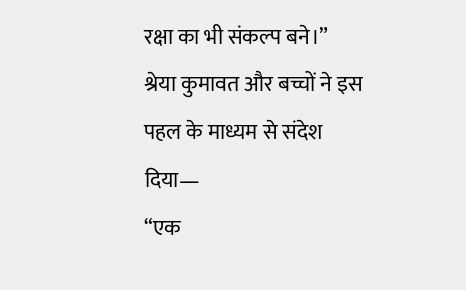रक्षा का भी संकल्प बने।”
श्रेया कुमावत और बच्चों ने इस पहल के माध्यम से संदेश दिया—
“एक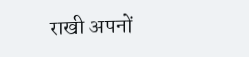राखी अपनों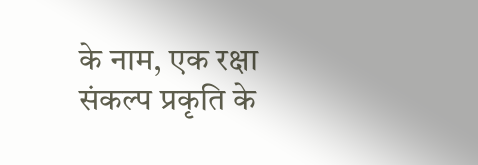के नाम, एक रक्षा संकल्प प्रकृति के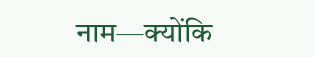नाम—क्योंकि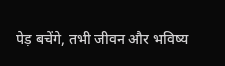पेड़ बचेंगे, तभी जीवन और भविष्य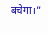बचेगा।”